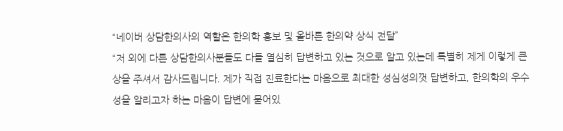“네이버 상담한의사의 역할은 한의학 홍보 및 올바른 한의약 상식 전달”
“저 외에 다른 상담한의사분들도 다들 열심히 답변하고 있는 것으로 알고 있는데 특별히 제게 이렇게 큰 상을 주셔서 감사드립니다. 제가 직접 진료한다는 마음으로 최대한 성심성의껏 답변하고, 한의학의 우수성을 알리고자 하는 마음이 답변에 묻어있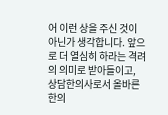어 이런 상을 주신 것이 아닌가 생각합니다. 앞으로 더 열심히 하라는 격려의 의미로 받아들이고, 상담한의사로서 올바른 한의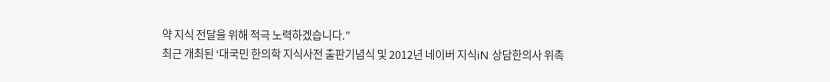약 지식 전달을 위해 적극 노력하겠습니다.”
최근 개최된 ‘대국민 한의학 지식사전 출판기념식 및 2012년 네이버 지식iN 상담한의사 위촉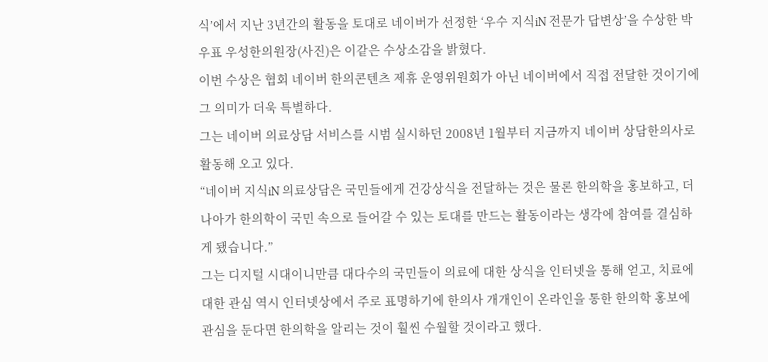식’에서 지난 3년간의 활동을 토대로 네이버가 선정한 ‘우수 지식iN 전문가 답변상’을 수상한 박우표 우성한의원장(사진)은 이같은 수상소감을 밝혔다.
이번 수상은 협회 네이버 한의콘텐츠 제휴 운영위원회가 아닌 네이버에서 직접 전달한 것이기에 그 의미가 더욱 특별하다.
그는 네이버 의료상담 서비스를 시범 실시하던 2008년 1월부터 지금까지 네이버 상담한의사로 활동해 오고 있다.
“네이버 지식iN 의료상담은 국민들에게 건강상식을 전달하는 것은 물론 한의학을 홍보하고, 더 나아가 한의학이 국민 속으로 들어갈 수 있는 토대를 만드는 활동이라는 생각에 참여를 결심하게 됐습니다.”
그는 디지털 시대이니만큼 대다수의 국민들이 의료에 대한 상식을 인터넷을 통해 얻고, 치료에 대한 관심 역시 인터넷상에서 주로 표명하기에 한의사 개개인이 온라인을 통한 한의학 홍보에 관심을 둔다면 한의학을 알리는 것이 훨씬 수월할 것이라고 했다.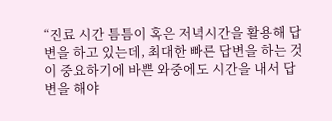“진료 시간 틈틈이 혹은 저녁시간을 활용해 답변을 하고 있는데, 최대한 빠른 답변을 하는 것이 중요하기에 바쁜 와중에도 시간을 내서 답변을 해야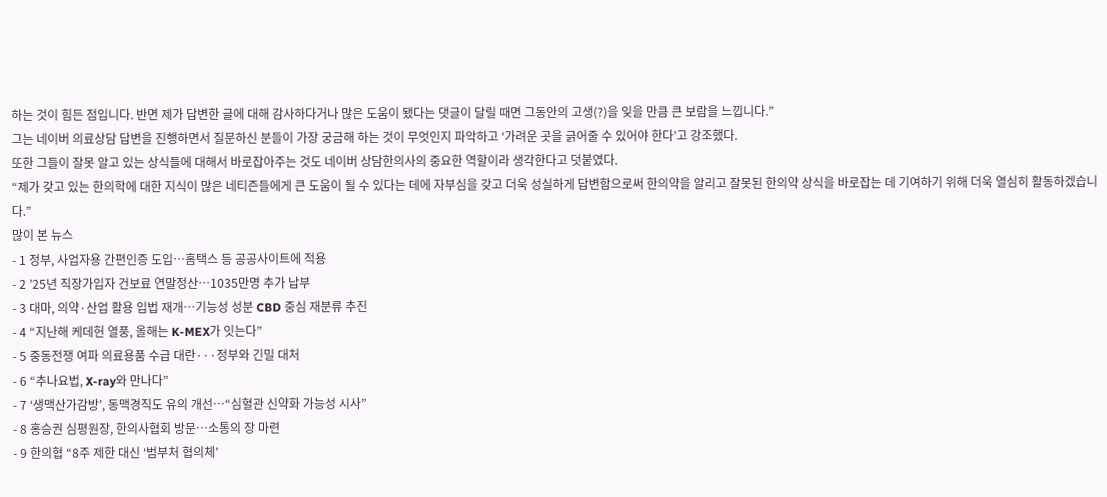하는 것이 힘든 점입니다. 반면 제가 답변한 글에 대해 감사하다거나 많은 도움이 됐다는 댓글이 달릴 때면 그동안의 고생(?)을 잊을 만큼 큰 보람을 느낍니다.”
그는 네이버 의료상담 답변을 진행하면서 질문하신 분들이 가장 궁금해 하는 것이 무엇인지 파악하고 ‘가려운 곳을 긁어줄 수 있어야 한다’고 강조했다.
또한 그들이 잘못 알고 있는 상식들에 대해서 바로잡아주는 것도 네이버 상담한의사의 중요한 역할이라 생각한다고 덧붙였다.
“제가 갖고 있는 한의학에 대한 지식이 많은 네티즌들에게 큰 도움이 될 수 있다는 데에 자부심을 갖고 더욱 성실하게 답변함으로써 한의약을 알리고 잘못된 한의약 상식을 바로잡는 데 기여하기 위해 더욱 열심히 활동하겠습니다.”
많이 본 뉴스
- 1 정부, 사업자용 간편인증 도입…홈택스 등 공공사이트에 적용
- 2 ’25년 직장가입자 건보료 연말정산…1035만명 추가 납부
- 3 대마, 의약·산업 활용 입법 재개…기능성 성분 CBD 중심 재분류 추진
- 4 “지난해 케데헌 열풍, 올해는 K-MEX가 잇는다”
- 5 중동전쟁 여파 의료용품 수급 대란···정부와 긴밀 대처
- 6 “추나요법, X-ray와 만나다”
- 7 ‘생맥산가감방’, 동맥경직도 유의 개선…“심혈관 신약화 가능성 시사”
- 8 홍승권 심평원장, 한의사협회 방문…소통의 장 마련
- 9 한의협 “8주 제한 대신 ‘범부처 협의체’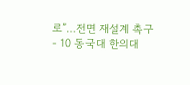로”…전면 재설계 촉구
- 10 동국대 한의대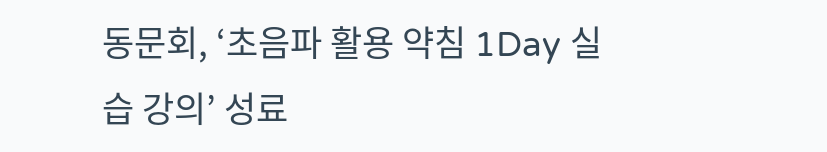동문회, ‘초음파 활용 약침 1Day 실습 강의’ 성료